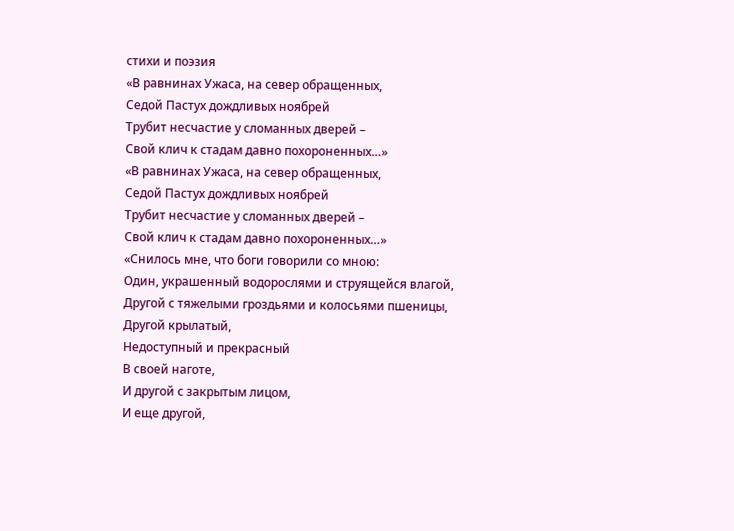стихи и поэзия
«В равнинах Ужаса, на север обращенных,
Седой Пастух дождливых ноябрей
Трубит несчастие у сломанных дверей –
Свой клич к стадам давно похороненных…»
«В равнинах Ужаса, на север обращенных,
Седой Пастух дождливых ноябрей
Трубит несчастие у сломанных дверей –
Свой клич к стадам давно похороненных…»
«Снилось мне, что боги говорили со мною:
Один, украшенный водорослями и струящейся влагой,
Другой с тяжелыми гроздьями и колосьями пшеницы,
Другой крылатый,
Недоступный и прекрасный
В своей наготе,
И другой с закрытым лицом,
И еще другой,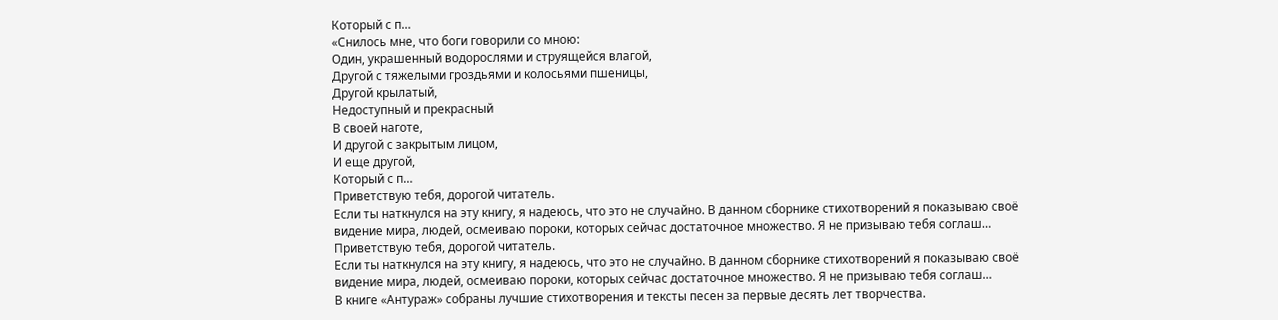Который с п…
«Снилось мне, что боги говорили со мною:
Один, украшенный водорослями и струящейся влагой,
Другой с тяжелыми гроздьями и колосьями пшеницы,
Другой крылатый,
Недоступный и прекрасный
В своей наготе,
И другой с закрытым лицом,
И еще другой,
Который с п…
Приветствую тебя, дорогой читатель.
Если ты наткнулся на эту книгу, я надеюсь, что это не случайно. В данном сборнике стихотворений я показываю своё видение мира, людей, осмеиваю пороки, которых сейчас достаточное множество. Я не призываю тебя соглаш…
Приветствую тебя, дорогой читатель.
Если ты наткнулся на эту книгу, я надеюсь, что это не случайно. В данном сборнике стихотворений я показываю своё видение мира, людей, осмеиваю пороки, которых сейчас достаточное множество. Я не призываю тебя соглаш…
В книге «Антураж» собраны лучшие стихотворения и тексты песен за первые десять лет творчества.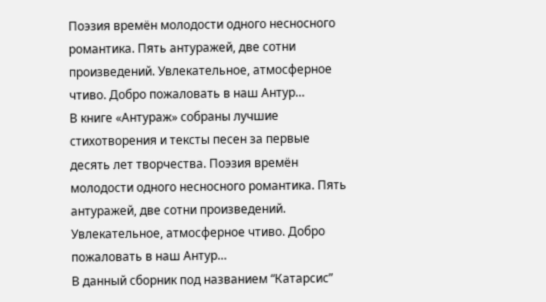Поэзия времён молодости одного несносного романтика. Пять антуражей, две сотни произведений. Увлекательное, атмосферное чтиво. Добро пожаловать в наш Антур…
В книге «Антураж» собраны лучшие стихотворения и тексты песен за первые десять лет творчества. Поэзия времён молодости одного несносного романтика. Пять антуражей, две сотни произведений. Увлекательное, атмосферное чтиво. Добро пожаловать в наш Антур…
В данный сборник под названием “Катарсис”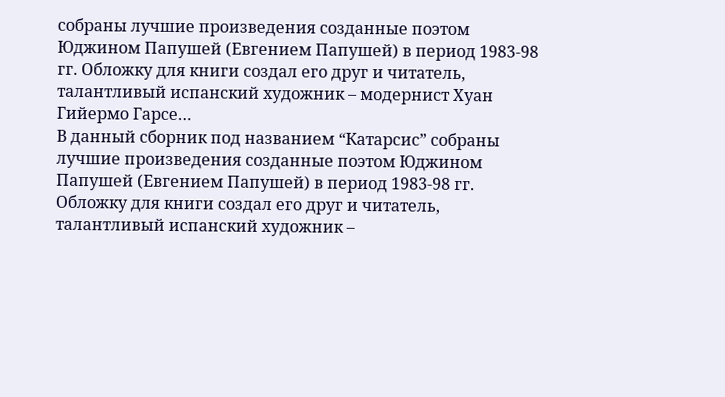собраны лучшие произведения созданные поэтом Юджином Папушей (Евгением Папушей) в период 1983-98 гг. Обложку для книги создал его друг и читатель, талантливый испанский художник – модернист Хуан Гийермо Гарсе…
В данный сборник под названием “Катарсис” собраны лучшие произведения созданные поэтом Юджином Папушей (Евгением Папушей) в период 1983-98 гг. Обложку для книги создал его друг и читатель, талантливый испанский художник –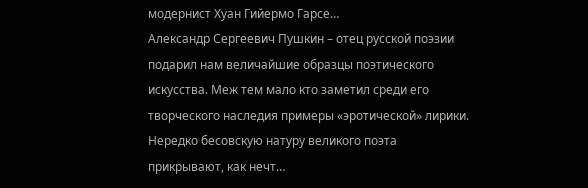модернист Хуан Гийермо Гарсе…
Александр Сергеевич Пушкин – отец русской поэзии подарил нам величайшие образцы поэтического искусства. Меж тем мало кто заметил среди его творческого наследия примеры «эротической» лирики. Нередко бесовскую натуру великого поэта прикрывают, как нечт…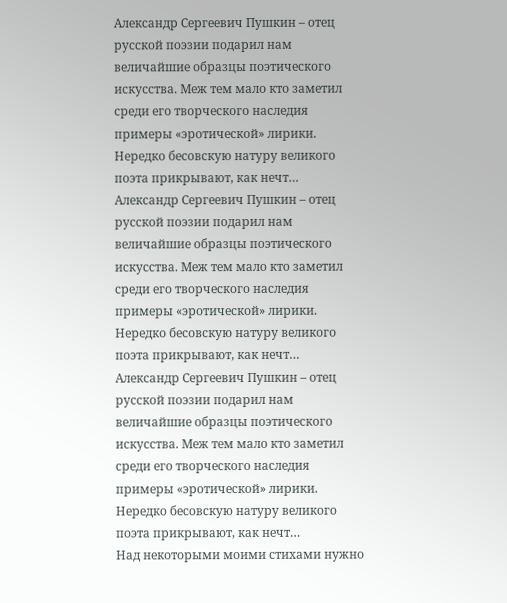Александр Сергеевич Пушкин – отец русской поэзии подарил нам величайшие образцы поэтического искусства. Меж тем мало кто заметил среди его творческого наследия примеры «эротической» лирики. Нередко бесовскую натуру великого поэта прикрывают, как нечт…
Александр Сергеевич Пушкин – отец русской поэзии подарил нам величайшие образцы поэтического искусства. Меж тем мало кто заметил среди его творческого наследия примеры «эротической» лирики. Нередко бесовскую натуру великого поэта прикрывают, как нечт…
Александр Сергеевич Пушкин – отец русской поэзии подарил нам величайшие образцы поэтического искусства. Меж тем мало кто заметил среди его творческого наследия примеры «эротической» лирики. Нередко бесовскую натуру великого поэта прикрывают, как нечт…
Над некоторыми моими стихами нужно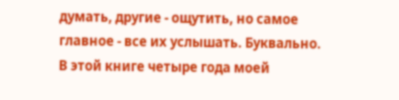думать, другие - ощутить, но самое главное - все их услышать. Буквально. В этой книге четыре года моей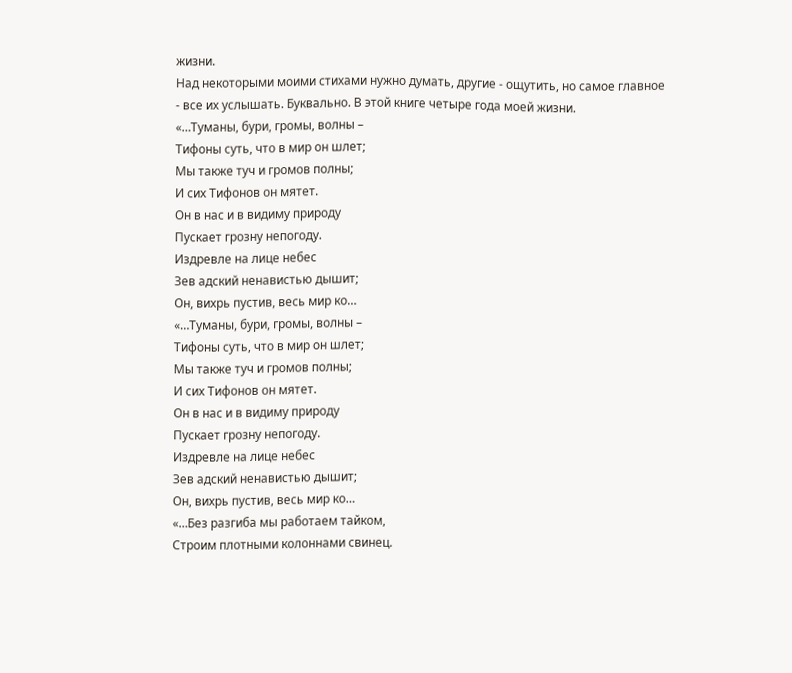жизни.
Над некоторыми моими стихами нужно думать, другие - ощутить, но самое главное - все их услышать. Буквально. В этой книге четыре года моей жизни.
«…Туманы, бури, громы, волны –
Тифоны суть, что в мир он шлет;
Мы также туч и громов полны;
И сих Тифонов он мятет.
Он в нас и в видиму природу
Пускает грозну непогоду.
Издревле на лице небес
Зев адский ненавистью дышит;
Он, вихрь пустив, весь мир ко…
«…Туманы, бури, громы, волны –
Тифоны суть, что в мир он шлет;
Мы также туч и громов полны;
И сих Тифонов он мятет.
Он в нас и в видиму природу
Пускает грозну непогоду.
Издревле на лице небес
Зев адский ненавистью дышит;
Он, вихрь пустив, весь мир ко…
«…Без разгиба мы работаем тайком,
Строим плотными колоннами свинец.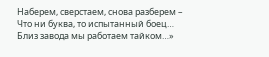Наберем, сверстаем, снова разберем –
Что ни буква, то испытанный боец…
Близ завода мы работаем тайком…»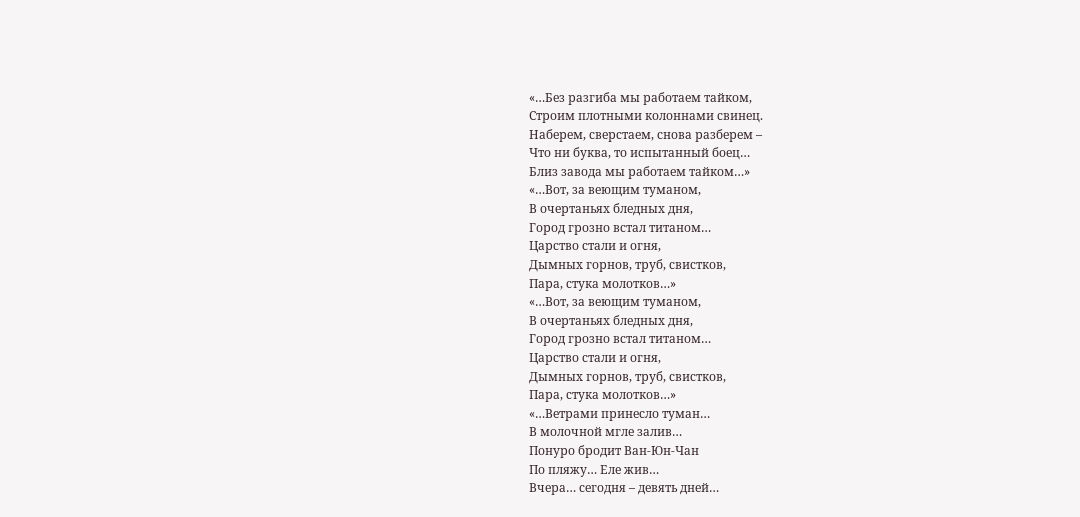«…Без разгиба мы работаем тайком,
Строим плотными колоннами свинец.
Наберем, сверстаем, снова разберем –
Что ни буква, то испытанный боец…
Близ завода мы работаем тайком…»
«…Вот, за веющим туманом,
В очертаньях бледных дня,
Город грозно встал титаном…
Царство стали и огня,
Дымных горнов, труб, свистков,
Пара, стука молотков…»
«…Вот, за веющим туманом,
В очертаньях бледных дня,
Город грозно встал титаном…
Царство стали и огня,
Дымных горнов, труб, свистков,
Пара, стука молотков…»
«…Ветрами принесло туман…
В молочной мгле залив…
Понуро бродит Ван-Юн-Чан
По пляжу… Еле жив…
Вчера… сегодня – девять дней…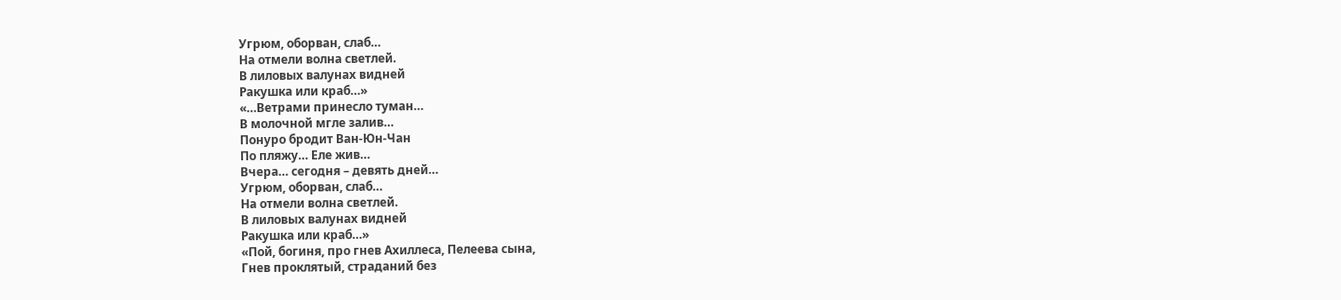Угрюм, оборван, слаб…
На отмели волна светлей.
В лиловых валунах видней
Ракушка или краб…»
«…Ветрами принесло туман…
В молочной мгле залив…
Понуро бродит Ван-Юн-Чан
По пляжу… Еле жив…
Вчера… сегодня – девять дней…
Угрюм, оборван, слаб…
На отмели волна светлей.
В лиловых валунах видней
Ракушка или краб…»
«Пой, богиня, про гнев Ахиллеса, Пелеева сына,
Гнев проклятый, страданий без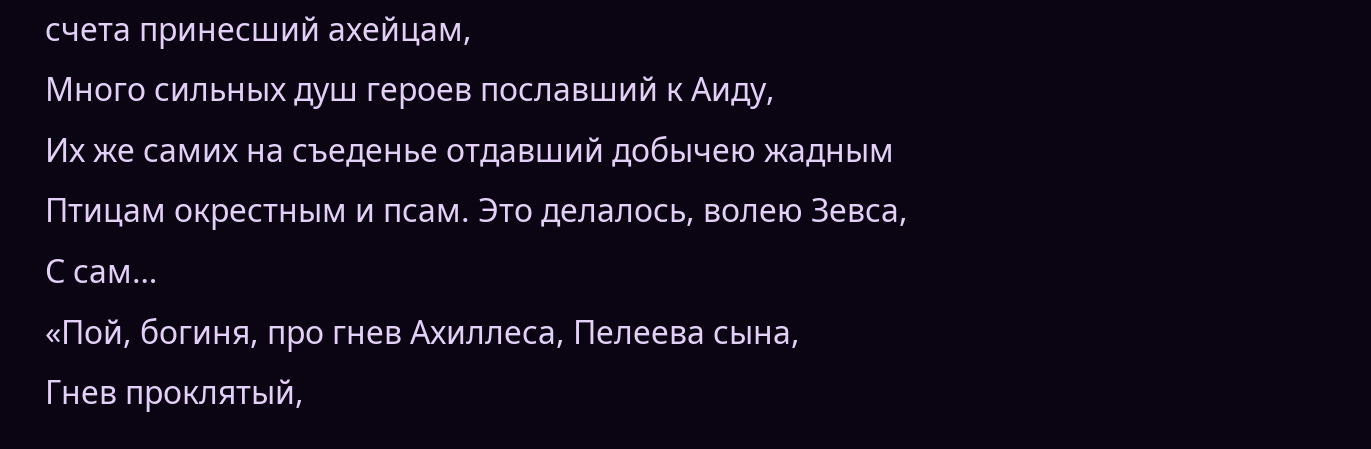счета принесший ахейцам,
Много сильных душ героев пославший к Аиду,
Их же самих на съеденье отдавший добычею жадным
Птицам окрестным и псам. Это делалось, волею Зевса,
С сам…
«Пой, богиня, про гнев Ахиллеса, Пелеева сына,
Гнев проклятый,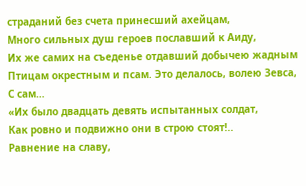страданий без счета принесший ахейцам,
Много сильных душ героев пославший к Аиду,
Их же самих на съеденье отдавший добычею жадным
Птицам окрестным и псам. Это делалось, волею Зевса,
С сам…
«Их было двадцать девять испытанных солдат,
Как ровно и подвижно они в строю стоят!..
Равнение на славу,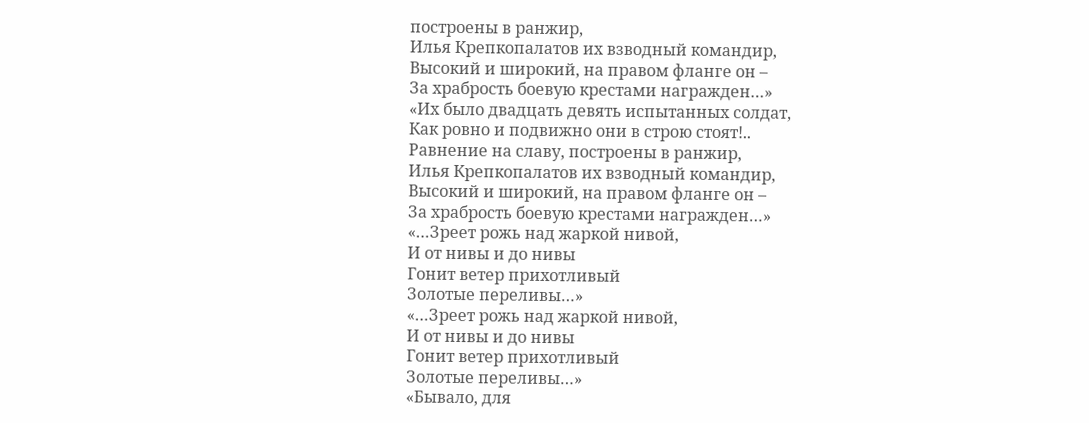построены в ранжир,
Илья Крепкопалатов их взводный командир,
Высокий и широкий, на правом фланге он –
За храбрость боевую крестами награжден…»
«Их было двадцать девять испытанных солдат,
Как ровно и подвижно они в строю стоят!..
Равнение на славу, построены в ранжир,
Илья Крепкопалатов их взводный командир,
Высокий и широкий, на правом фланге он –
За храбрость боевую крестами награжден…»
«…Зреет рожь над жаркой нивой,
И от нивы и до нивы
Гонит ветер прихотливый
Золотые переливы…»
«…Зреет рожь над жаркой нивой,
И от нивы и до нивы
Гонит ветер прихотливый
Золотые переливы…»
«Бывало, для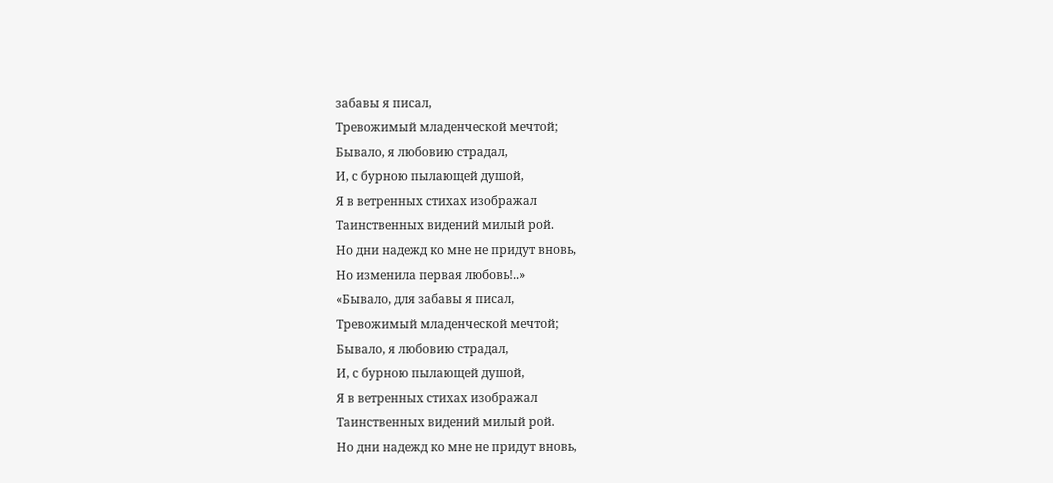забавы я писал,
Тревожимый младенческой мечтой;
Бывало, я любовию страдал,
И, с бурною пылающей душой,
Я в ветренных стихах изображал
Таинственных видений милый рой.
Но дни надежд ко мне не придут вновь,
Но изменила первая любовь!..»
«Бывало, для забавы я писал,
Тревожимый младенческой мечтой;
Бывало, я любовию страдал,
И, с бурною пылающей душой,
Я в ветренных стихах изображал
Таинственных видений милый рой.
Но дни надежд ко мне не придут вновь,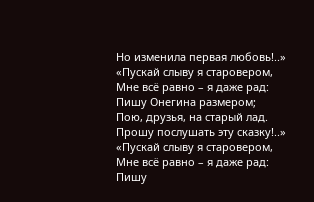Но изменила первая любовь!..»
«Пускай слыву я старовером,
Мне всё равно – я даже рад:
Пишу Онегина размером;
Пою, друзья, на старый лад.
Прошу послушать эту сказку!..»
«Пускай слыву я старовером,
Мне всё равно – я даже рад:
Пишу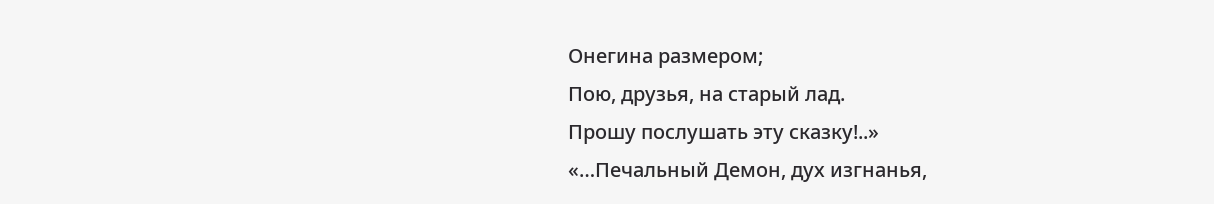Онегина размером;
Пою, друзья, на старый лад.
Прошу послушать эту сказку!..»
«…Печальный Демон, дух изгнанья,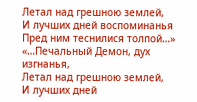Летал над грешною землей,
И лучших дней воспоминанья
Пред ним теснилися толпой…»
«…Печальный Демон, дух изгнанья,
Летал над грешною землей,
И лучших дней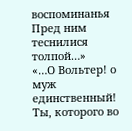воспоминанья
Пред ним теснилися толпой…»
«…О Вольтер! о муж единственный!
Ты, которого во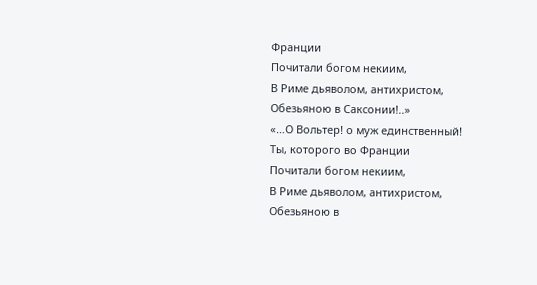Франции
Почитали богом некиим,
В Риме дьяволом, антихристом,
Обезьяною в Саксонии!..»
«…О Вольтер! о муж единственный!
Ты, которого во Франции
Почитали богом некиим,
В Риме дьяволом, антихристом,
Обезьяною в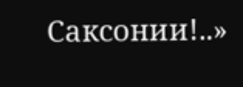Саксонии!..»